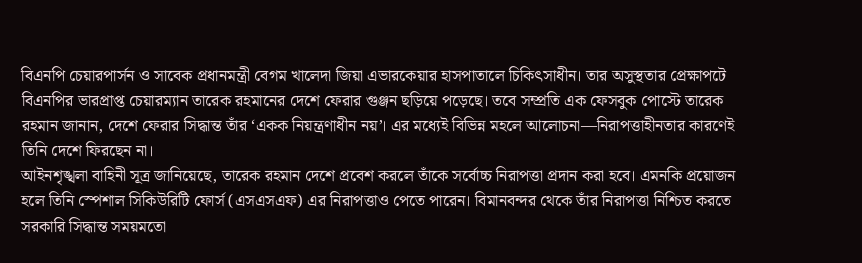বিএনপি চেয়ারপার্সন ও সাবেক প্রধানমন্ত্রী বেগম খালেদা জিয়া এভারকেয়ার হাসপাতালে চিকিৎসাধীন। তার অসুস্থতার প্রেক্ষাপটে বিএনপির ভারপ্রাপ্ত চেয়ারম্যান তারেক রহমানের দেশে ফেরার গুঞ্জন ছড়িয়ে পড়েছে। তবে সম্প্রতি এক ফেসবুক পোস্টে তারেক রহমান জানান, দেশে ফেরার সিদ্ধান্ত তাঁর ‘একক নিয়ন্ত্রণাধীন নয়’। এর মধ্যেই বিভিন্ন মহলে আলোচনা—নিরাপত্তাহীনতার কারণেই তিনি দেশে ফিরছেন না।
আইনশৃঙ্খলা বাহিনী সূত্র জানিয়েছে, তারেক রহমান দেশে প্রবেশ করলে তাঁকে সর্বোচ্চ নিরাপত্তা প্রদান করা হবে। এমনকি প্রয়োজন হলে তিনি স্পেশাল সিকিউরিটি ফোর্স (এসএসএফ) এর নিরাপত্তাও পেতে পারেন। বিমানবন্দর থেকে তাঁর নিরাপত্তা নিশ্চিত করতে সরকারি সিদ্ধান্ত সময়মতো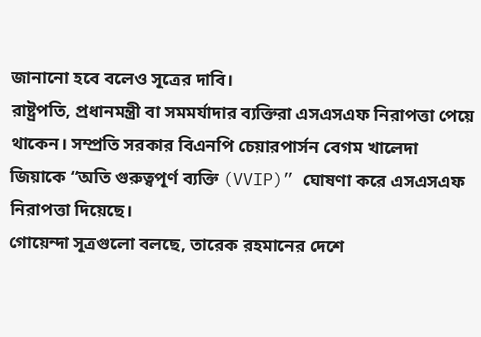জানানো হবে বলেও সূত্রের দাবি।
রাষ্ট্রপতি, প্রধানমন্ত্রী বা সমমর্যাদার ব্যক্তিরা এসএসএফ নিরাপত্তা পেয়ে থাকেন। সম্প্রতি সরকার বিএনপি চেয়ারপার্সন বেগম খালেদা জিয়াকে “অতি গুরুত্বপূর্ণ ব্যক্তি (VVIP)” ঘোষণা করে এসএসএফ নিরাপত্তা দিয়েছে।
গোয়েন্দা সূত্রগুলো বলছে, তারেক রহমানের দেশে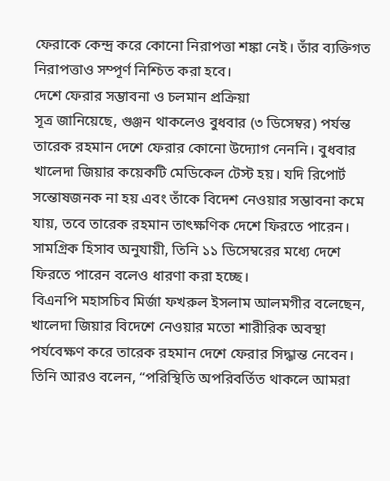ফেরাকে কেন্দ্র করে কোনো নিরাপত্তা শঙ্কা নেই। তাঁর ব্যক্তিগত নিরাপত্তাও সম্পূর্ণ নিশ্চিত করা হবে।
দেশে ফেরার সম্ভাবনা ও চলমান প্রক্রিয়া
সূত্র জানিয়েছে, গুঞ্জন থাকলেও বুধবার (৩ ডিসেম্বর) পর্যন্ত তারেক রহমান দেশে ফেরার কোনো উদ্যোগ নেননি। বুধবার খালেদা জিয়ার কয়েকটি মেডিকেল টেস্ট হয়। যদি রিপোর্ট সন্তোষজনক না হয় এবং তাঁকে বিদেশ নেওয়ার সম্ভাবনা কমে যায়, তবে তারেক রহমান তাৎক্ষণিক দেশে ফিরতে পারেন। সামগ্রিক হিসাব অনুযায়ী, তিনি ১১ ডিসেম্বরের মধ্যে দেশে ফিরতে পারেন বলেও ধারণা করা হচ্ছে।
বিএনপি মহাসচিব মির্জা ফখরুল ইসলাম আলমগীর বলেছেন, খালেদা জিয়ার বিদেশে নেওয়ার মতো শারীরিক অবস্থা পর্যবেক্ষণ করে তারেক রহমান দেশে ফেরার সিদ্ধান্ত নেবেন। তিনি আরও বলেন, “পরিস্থিতি অপরিবর্তিত থাকলে আমরা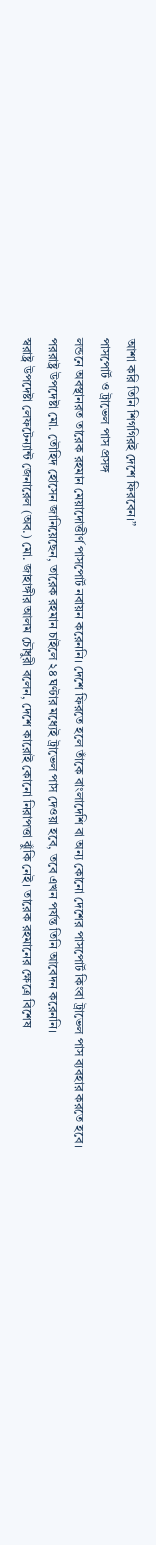আশা করি তিনি শিগগিরই দেশে ফিরবেন।”
পাসপোর্ট ও ট্রাভেল পাস প্রসঙ্গ
লন্ডনে অবস্থানরত তারেক রহমান মেয়াদোত্তীর্ণ পাসপোর্ট নবায়ন করেননি। দেশে ফিরতে হলে তাঁকে বাংলাদেশি বা অন্য কোনো দেশের পাসপোর্ট কিংবা ট্রাভেল পাস ব্যবহার করতে হবে।
পররাষ্ট্র উপদেষ্টা মো. তৌহিদ হোসেন জানিয়েছেন, তারেক রহমান চাইলে ২৪ ঘণ্টার মধ্যেই ট্রাভেল পাস দেওয়া হবে, তবে এখন পর্যন্ত তিনি আবেদন করেননি।
স্বরাষ্ট্র উপদেষ্টা লেফটেন্যান্ট জেনারেল (অব.) মো. জাহাঙ্গীর আলম চৌধুরী বলেন, দেশে কারোই কোনো নিরাপত্তা ঝুঁকি নেই। তারেক রহমানের ক্ষেত্রে বিশেষ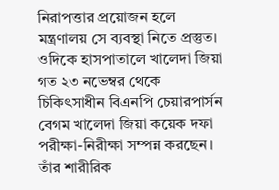নিরাপত্তার প্রয়োজন হলে মন্ত্রণালয় সে ব্যবস্থা নিতে প্রস্তুত।
ওদিকে হাসপাতালে খালেদা জিয়া
গত ২৩ নভেম্বর থেকে চিকিৎসাধীন বিএনপি চেয়ারপার্সন বেগম খালেদা জিয়া কয়েক দফা পরীক্ষা-নিরীক্ষা সম্পন্ন করছেন। তাঁর শারীরিক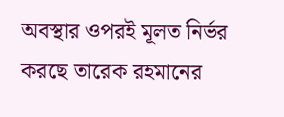অবস্থার ওপরই মূলত নির্ভর করছে তারেক রহমানের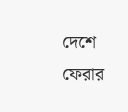দেশে ফেরার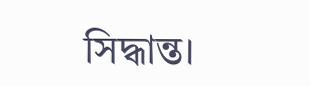সিদ্ধান্ত।